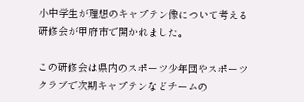小中学生が理想のキャプテン像について考える研修会が甲府市で開かれました。

この研修会は県内のスポーツ少年団やスポーツクラブで次期キャプテンなどチームの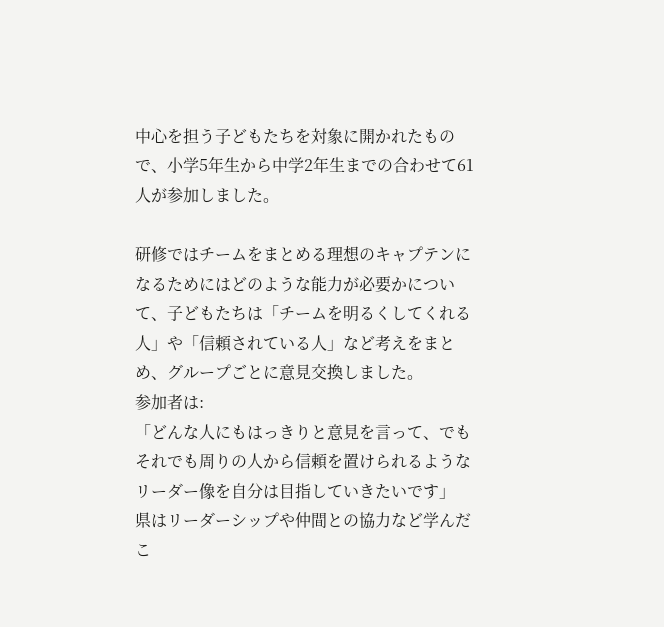中心を担う子どもたちを対象に開かれたもので、小学5年生から中学2年生までの合わせて61人が参加しました。

研修ではチームをまとめる理想のキャプテンになるためにはどのような能力が必要かについて、子どもたちは「チームを明るくしてくれる人」や「信頼されている人」など考えをまとめ、グループごとに意見交換しました。
参加者は:
「どんな人にもはっきりと意見を言って、でもそれでも周りの人から信頼を置けられるようなリーダー像を自分は目指していきたいです」
県はリーダーシップや仲間との協力など学んだこ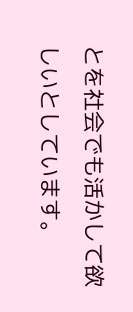とを社会でも活かして欲しいとしています。